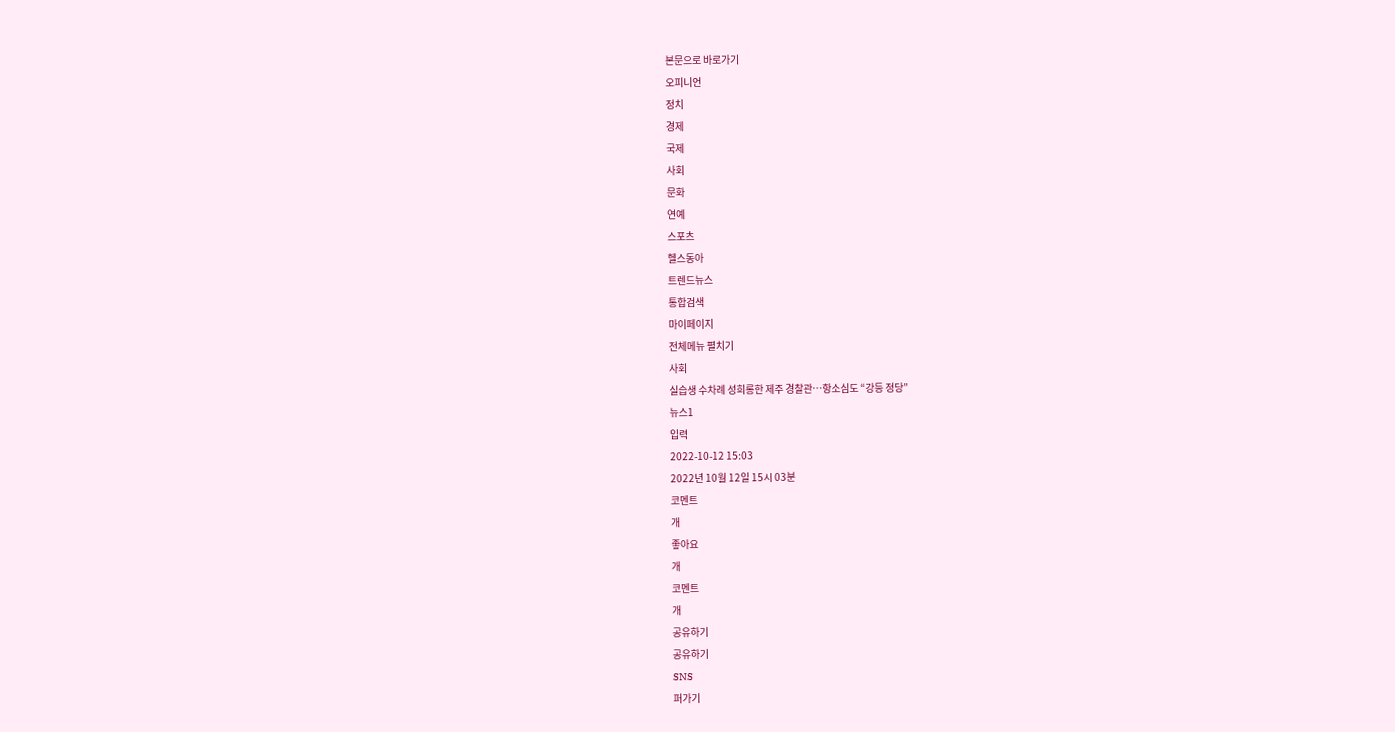본문으로 바로가기
오피니언
정치
경제
국제
사회
문화
연예
스포츠
헬스동아
트렌드뉴스
통합검색
마이페이지
전체메뉴 펼치기
사회
실습생 수차례 성희롱한 제주 경찰관…항소심도 “강등 정당”
뉴스1
입력
2022-10-12 15:03
2022년 10월 12일 15시 03분
코멘트
개
좋아요
개
코멘트
개
공유하기
공유하기
SNS
퍼가기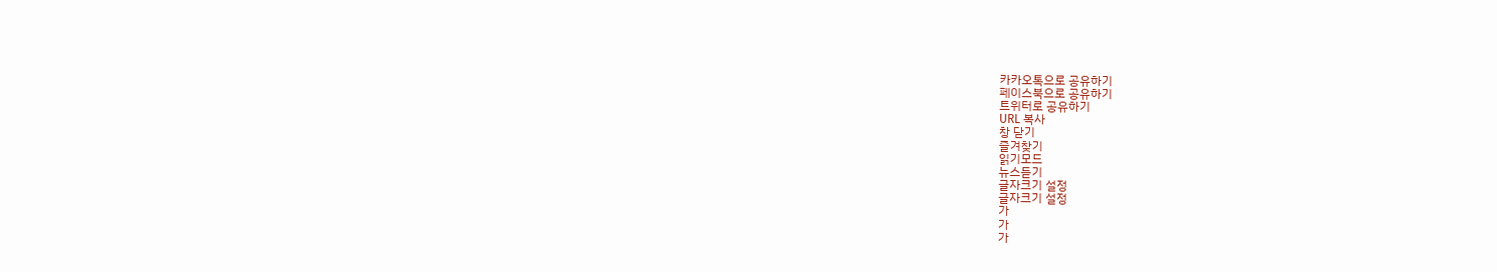카카오톡으로 공유하기
페이스북으로 공유하기
트위터로 공유하기
URL 복사
창 닫기
즐겨찾기
읽기모드
뉴스듣기
글자크기 설정
글자크기 설정
가
가
가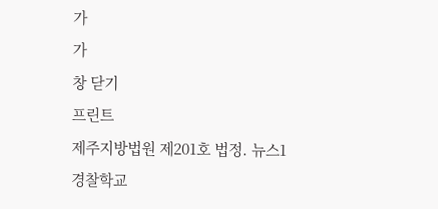가
가
창 닫기
프린트
제주지방법원 제201호 법정. 뉴스1
경찰학교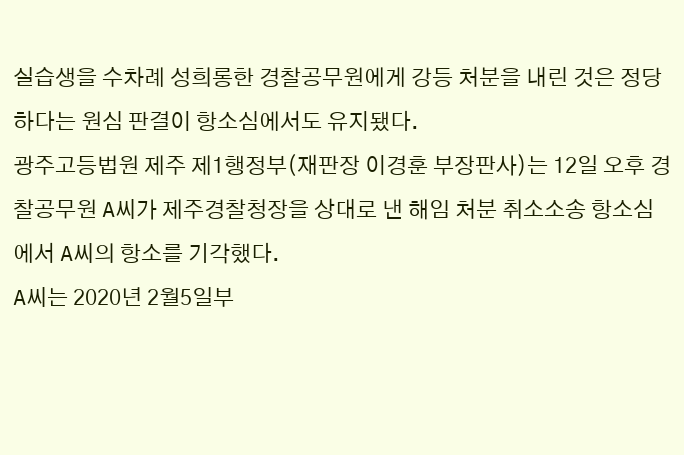실습생을 수차례 성희롱한 경찰공무원에게 강등 처분을 내린 것은 정당하다는 원심 판결이 항소심에서도 유지됐다.
광주고등법원 제주 제1행정부(재판장 이경훈 부장판사)는 12일 오후 경찰공무원 A씨가 제주경찰청장을 상대로 낸 해임 처분 취소소송 항소심에서 A씨의 항소를 기각했다.
A씨는 2020년 2월5일부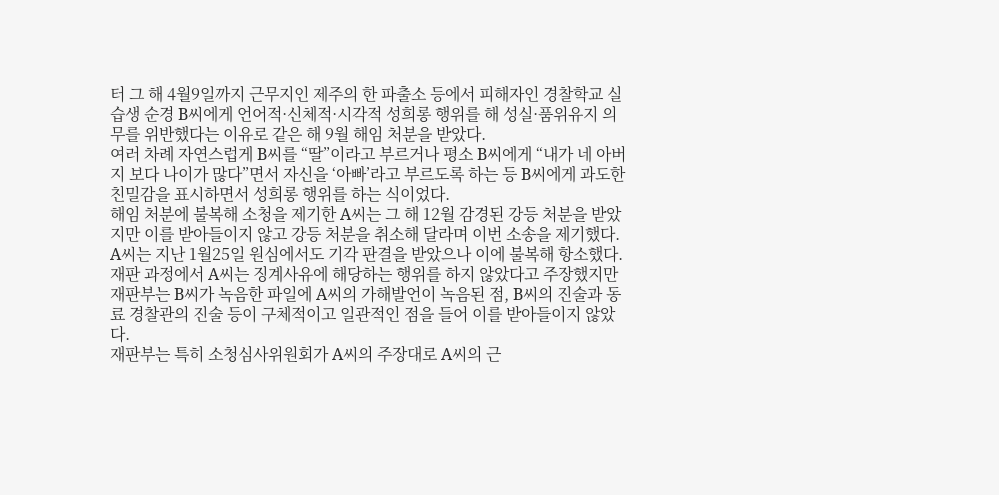터 그 해 4월9일까지 근무지인 제주의 한 파출소 등에서 피해자인 경찰학교 실습생 순경 B씨에게 언어적·신체적·시각적 성희롱 행위를 해 성실·품위유지 의무를 위반했다는 이유로 같은 해 9월 해임 처분을 받았다.
여러 차례 자연스럽게 B씨를 “딸”이라고 부르거나 평소 B씨에게 “내가 네 아버지 보다 나이가 많다”면서 자신을 ‘아빠’라고 부르도록 하는 등 B씨에게 과도한 친밀감을 표시하면서 성희롱 행위를 하는 식이었다.
해임 처분에 불복해 소청을 제기한 A씨는 그 해 12월 감경된 강등 처분을 받았지만 이를 받아들이지 않고 강등 처분을 취소해 달라며 이번 소송을 제기했다.
A씨는 지난 1월25일 원심에서도 기각 판결을 받았으나 이에 불복해 항소했다.
재판 과정에서 A씨는 징계사유에 해당하는 행위를 하지 않았다고 주장했지만 재판부는 B씨가 녹음한 파일에 A씨의 가해발언이 녹음된 점, B씨의 진술과 동료 경찰관의 진술 등이 구체적이고 일관적인 점을 들어 이를 받아들이지 않았다.
재판부는 특히 소청심사위원회가 A씨의 주장대로 A씨의 근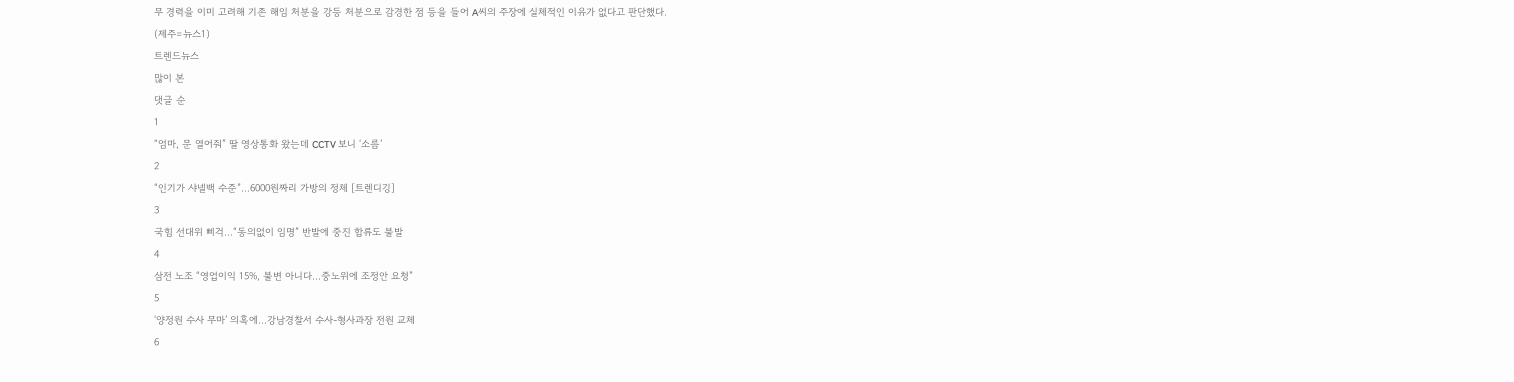무 경력을 이미 고려해 기존 해임 처분을 강등 처분으로 감경한 점 등을 들어 A씨의 주장에 실체적인 이유가 없다고 판단했다.
(제주=뉴스1)
트렌드뉴스
많이 본
댓글 순
1
“엄마, 문 열어줘” 딸 영상통화 왔는데 CCTV 보니 ‘소름’
2
“인기가 샤넬백 수준”…6000원짜리 가방의 정체 [트렌디깅]
3
국힘 선대위 삐걱…“동의없이 임명” 반발에 중진 합류도 불발
4
삼전 노조 “영업이익 15%, 불변 아니다…중노위에 조정안 요청”
5
‘양정원 수사 무마’ 의혹에…강남경찰서 수사-형사과장 전원 교체
6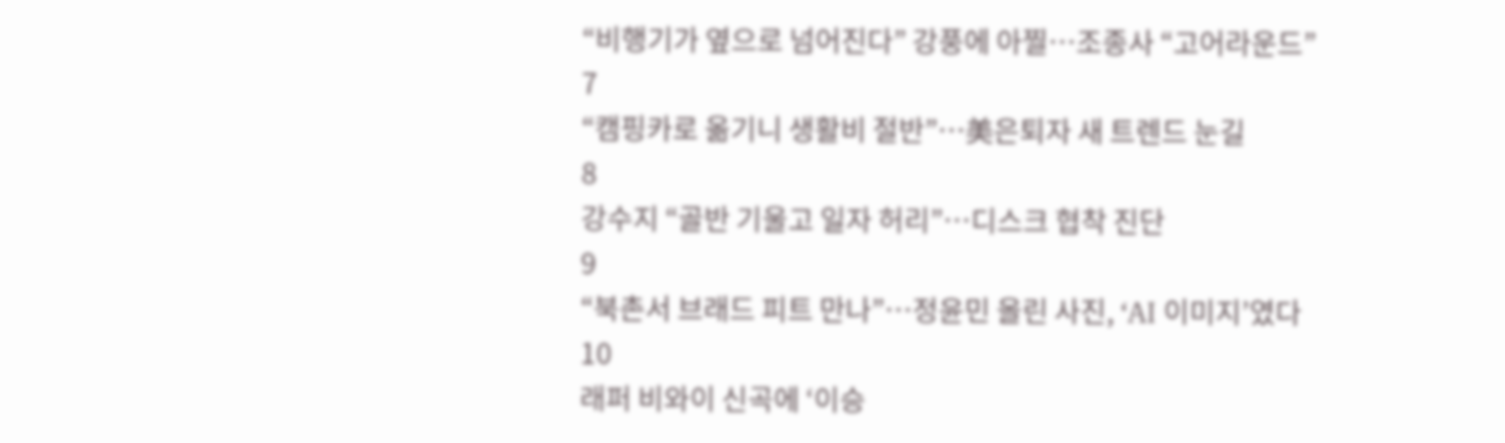“비행기가 옆으로 넘어진다” 강풍에 아찔…조종사 “고어라운드”
7
“캠핑카로 옮기니 생활비 절반”…美은퇴자 새 트렌드 눈길
8
강수지 “골반 기울고 일자 허리”…디스크 협착 진단
9
“북촌서 브래드 피트 만나”…정윤민 올린 사진, ‘AI 이미지’였다
10
래퍼 비와이 신곡에 ‘이승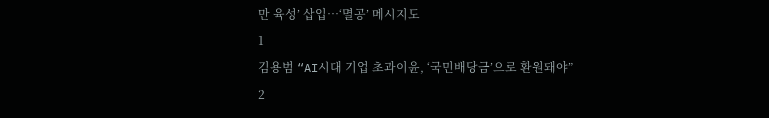만 육성’ 삽입…‘멸공’ 메시지도
1
김용범 “AI시대 기업 초과이윤, ‘국민배당금’으로 환원돼야”
2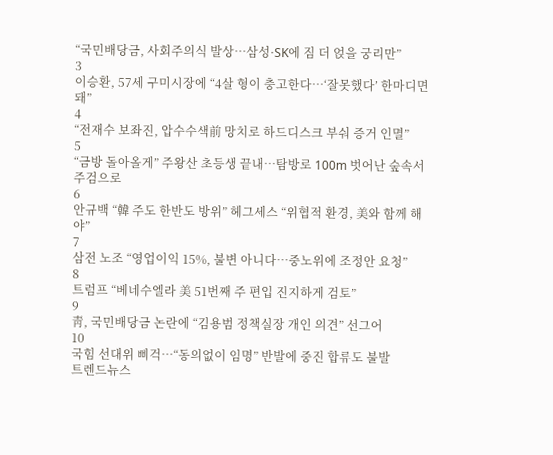“국민배당금, 사회주의식 발상…삼성·SK에 짐 더 얹을 궁리만”
3
이승환, 57세 구미시장에 “4살 형이 충고한다…‘잘못했다’ 한마디면 돼”
4
“전재수 보좌진, 압수수색前 망치로 하드디스크 부숴 증거 인멸”
5
“금방 돌아올게” 주왕산 초등생 끝내…탐방로 100m 벗어난 숲속서 주검으로
6
안규백 “韓 주도 한반도 방위” 헤그세스 “위협적 환경, 美와 함께 해야”
7
삼전 노조 “영업이익 15%, 불변 아니다…중노위에 조정안 요청”
8
트럼프 “베네수엘라 美 51번째 주 편입 진지하게 검토”
9
靑, 국민배당금 논란에 “김용범 정책실장 개인 의견” 선그어
10
국힘 선대위 삐걱…“동의없이 임명” 반발에 중진 합류도 불발
트렌드뉴스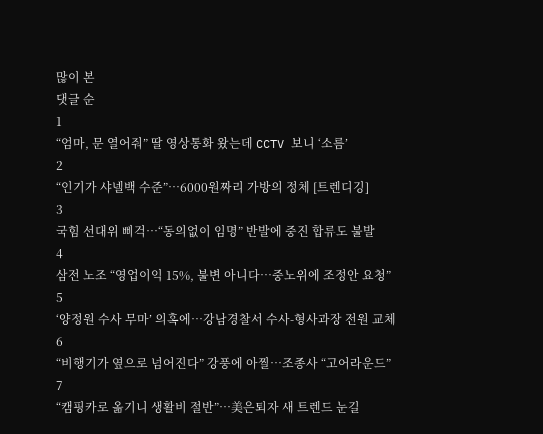많이 본
댓글 순
1
“엄마, 문 열어줘” 딸 영상통화 왔는데 CCTV 보니 ‘소름’
2
“인기가 샤넬백 수준”…6000원짜리 가방의 정체 [트렌디깅]
3
국힘 선대위 삐걱…“동의없이 임명” 반발에 중진 합류도 불발
4
삼전 노조 “영업이익 15%, 불변 아니다…중노위에 조정안 요청”
5
‘양정원 수사 무마’ 의혹에…강남경찰서 수사-형사과장 전원 교체
6
“비행기가 옆으로 넘어진다” 강풍에 아찔…조종사 “고어라운드”
7
“캠핑카로 옮기니 생활비 절반”…美은퇴자 새 트렌드 눈길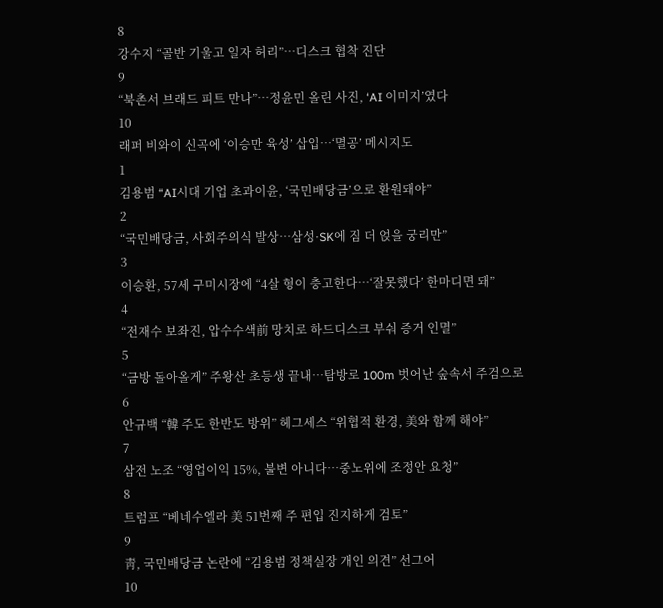8
강수지 “골반 기울고 일자 허리”…디스크 협착 진단
9
“북촌서 브래드 피트 만나”…정윤민 올린 사진, ‘AI 이미지’였다
10
래퍼 비와이 신곡에 ‘이승만 육성’ 삽입…‘멸공’ 메시지도
1
김용범 “AI시대 기업 초과이윤, ‘국민배당금’으로 환원돼야”
2
“국민배당금, 사회주의식 발상…삼성·SK에 짐 더 얹을 궁리만”
3
이승환, 57세 구미시장에 “4살 형이 충고한다…‘잘못했다’ 한마디면 돼”
4
“전재수 보좌진, 압수수색前 망치로 하드디스크 부숴 증거 인멸”
5
“금방 돌아올게” 주왕산 초등생 끝내…탐방로 100m 벗어난 숲속서 주검으로
6
안규백 “韓 주도 한반도 방위” 헤그세스 “위협적 환경, 美와 함께 해야”
7
삼전 노조 “영업이익 15%, 불변 아니다…중노위에 조정안 요청”
8
트럼프 “베네수엘라 美 51번째 주 편입 진지하게 검토”
9
靑, 국민배당금 논란에 “김용범 정책실장 개인 의견” 선그어
10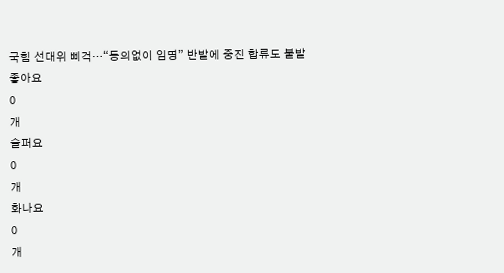국힘 선대위 삐걱…“동의없이 임명” 반발에 중진 합류도 불발
좋아요
0
개
슬퍼요
0
개
화나요
0
개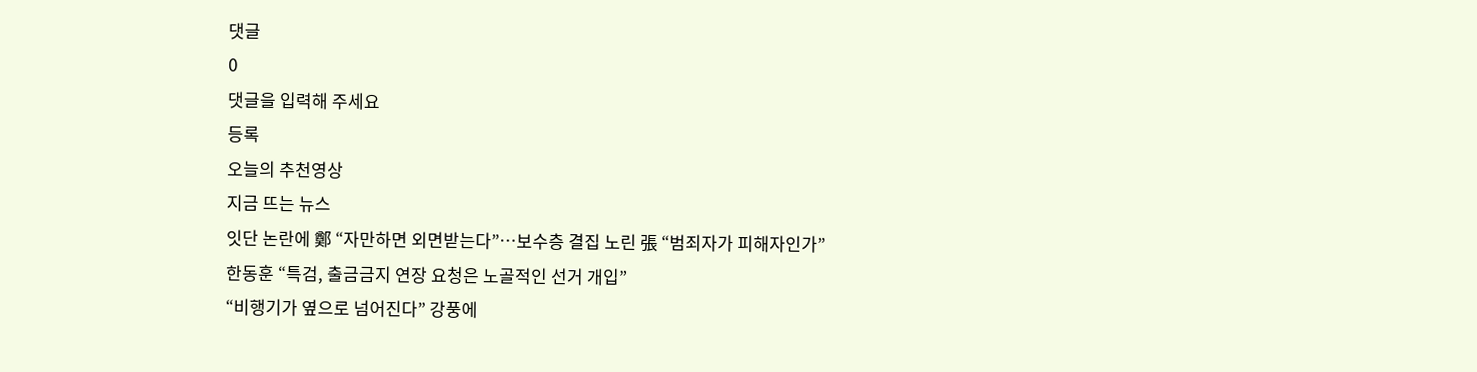댓글
0
댓글을 입력해 주세요
등록
오늘의 추천영상
지금 뜨는 뉴스
잇단 논란에 鄭 “자만하면 외면받는다”…보수층 결집 노린 張 “범죄자가 피해자인가”
한동훈 “특검, 출금금지 연장 요청은 노골적인 선거 개입”
“비행기가 옆으로 넘어진다” 강풍에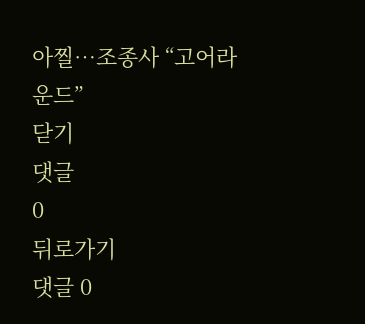아찔…조종사 “고어라운드”
닫기
댓글
0
뒤로가기
댓글 0